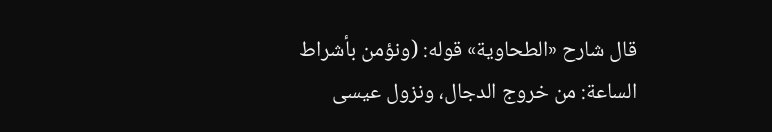قال شارح «الطحاوية» قوله: (ونؤمن بأشراط الساعة: من خروج الدجال، ونزول عيسى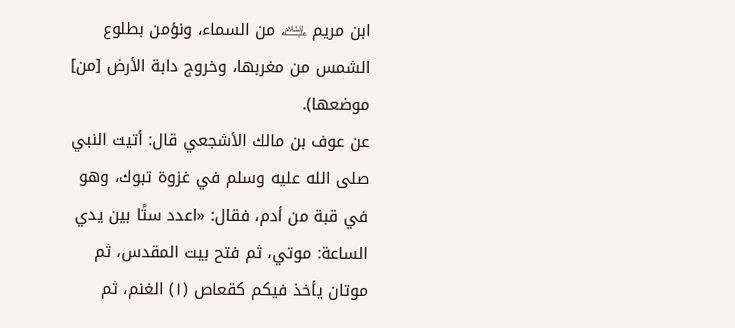ابن مريم ﵇ من السماء، ونؤمن بطلوع الشمس من مغربها، وخروج دابة الأرض [من] موضعها).
عن عوف بن مالك الأشجعي قال: أتيت النبي صلى الله عليه وسلم في غزوة تبوك، وهو في قبة من أدم، فقال: «اعدد ستًا بين يدي الساعة: موتي، ثم فتح بيت المقدس، ثم موتان يأخذ فيكم كقعاص (١) الغنم، ثم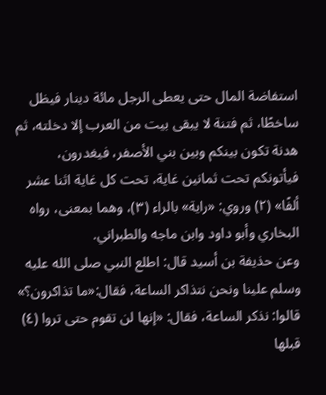استفاضة المال حتى يعطى الرجل مائة دينار فيظل ساخطًا، ثم فتنة لا يبقى بيت من العرب إلا دخلته، ثم هدنة تكون بينكم وبين بني الأصفر، فيغدرون، فيأتونكم تحت ثمانين غاية، تحت كل غاية اثنا عشر ألفًا» (٢) وروي: «راية» بالراء (٣)، وهما بمعنى، رواه البخاري وأبو داود وابن ماجه والطبراني.
وعن حذيفة بن أسيد قال: اطلع النبي صلى الله عليه وسلم علينا ونحن نتذاكر الساعة، فقال:«ما تذاكرون؟» قالوا: نذكر الساعة، فقال: «إنها لن تقوم حتى تروا (٤) قبلها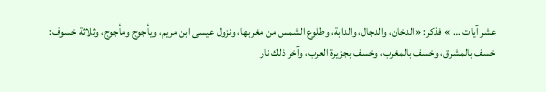عشر آيات … » فذكر: «الدخان، والدجال، والدابة، وطلوع الشمس من مغربها، ونزول عيسى ابن مريم، ويأجوج ومأجوج، وثلاثة خسوف: خسف بالمشرق، وخسف بالمغرب، وخسف بجزيرة العرب، وآخر ذلك نار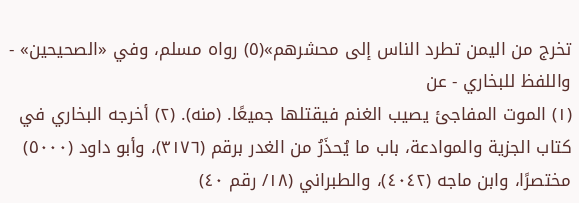تخرج من اليمن تطرد الناس إلى محشرهم»(٥) رواه مسلم، وفي «الصحيحين» - واللفظ للبخاري - عن
(١) الموت المفاجئ يصيب الغنم فيقتلها جميعًا. (منه). (٢) أخرجه البخاري في كتاب الجزية والموادعة، باب ما يُحذَرُ من الغدر برقم (٣١٧٦)، وأبو داود (٥٠٠٠) مختصرًا، وابن ماجه (٤٠٤٢)، والطبراني (١٨/ رقم ٤٠)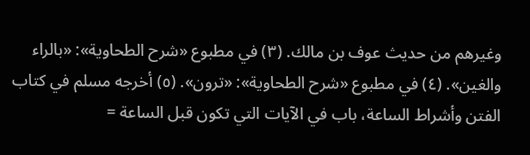وغيرهم من حديث عوف بن مالك. (٣) في مطبوع «شرح الطحاوية»: «بالراء والغين». (٤) في مطبوع «شرح الطحاوية»: «ترون». (٥) أخرجه مسلم في كتاب الفتن وأشراط الساعة، باب في الآيات التي تكون قبل الساعة =